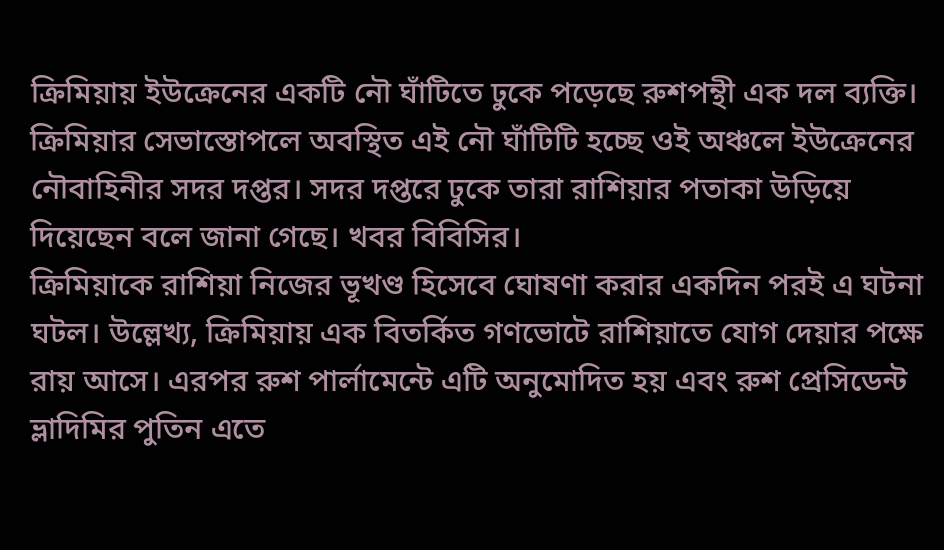ক্রিমিয়ায় ইউক্রেনের একটি নৌ ঘাঁটিতে ঢুকে পড়েছে রুশপন্থী এক দল ব্যক্তি। ক্রিমিয়ার সেভাস্তোপলে অবস্থিত এই নৌ ঘাঁটিটি হচ্ছে ওই অঞ্চলে ইউক্রেনের নৌবাহিনীর সদর দপ্তর। সদর দপ্তরে ঢুকে তারা রাশিয়ার পতাকা উড়িয়ে দিয়েছেন বলে জানা গেছে। খবর বিবিসির।
ক্রিমিয়াকে রাশিয়া নিজের ভূখণ্ড হিসেবে ঘোষণা করার একদিন পরই এ ঘটনা ঘটল। উল্লেখ্য, ক্রিমিয়ায় এক বিতর্কিত গণভোটে রাশিয়াতে যোগ দেয়ার পক্ষে রায় আসে। এরপর রুশ পার্লামেন্টে এটি অনুমোদিত হয় এবং রুশ প্রেসিডেন্ট ভ্লাদিমির পুতিন এতে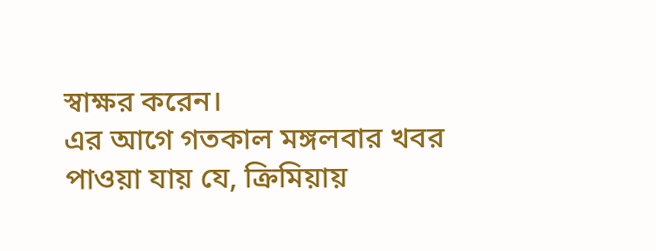স্বাক্ষর করেন।
এর আগে গতকাল মঙ্গলবার খবর পাওয়া যায় যে, ক্রিমিয়ায়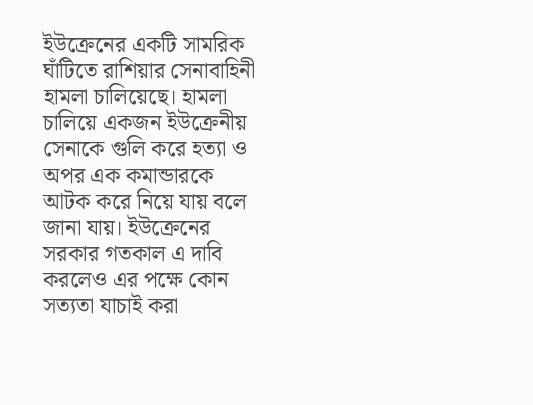ইউক্রেনের একটি সামরিক ঘাঁটিতে রাশিয়ার সেনাবাহিনী হামলা চালিয়েছে। হামলা চালিয়ে একজন ইউক্রেনীয় সেনাকে গুলি করে হত্যা ও অপর এক কমান্ডারকে আটক করে নিয়ে যায় বলে জানা যায়। ইউক্রেনের সরকার গতকাল এ দাবি করলেও এর পক্ষে কোন সত্যতা যাচাই করা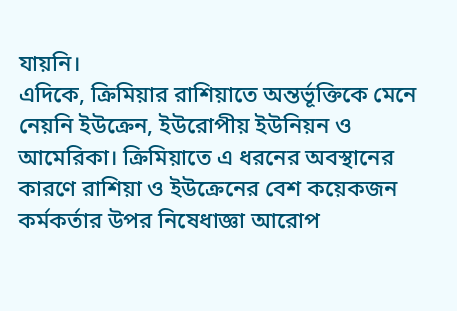যায়নি।
এদিকে, ক্রিমিয়ার রাশিয়াতে অন্তর্ভূক্তিকে মেনে নেয়নি ইউক্রেন, ইউরোপীয় ইউনিয়ন ও আমেরিকা। ক্রিমিয়াতে এ ধরনের অবস্থানের কারণে রাশিয়া ও ইউক্রেনের বেশ কয়েকজন কর্মকর্তার উপর নিষেধাজ্ঞা আরোপ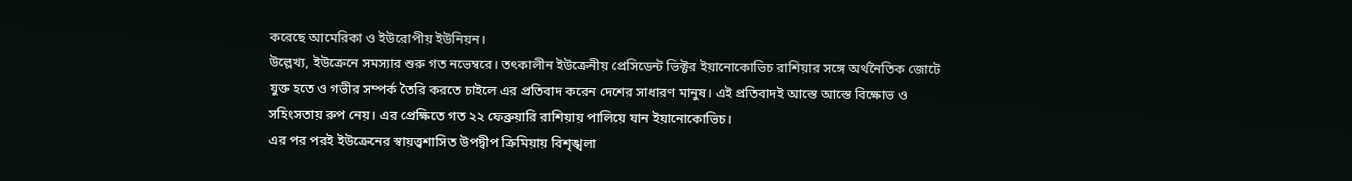করেছে আমেরিকা ও ইউরোপীয় ইউনিয়ন।
উল্লেখ্য, ইউক্রেনে সমস্যার শুরু গত নভেম্বরে। তৎকালীন ইউক্রেনীয় প্রেসিডেন্ট ভিক্টর ইয়ানোকোভিচ রাশিয়ার সঙ্গে অর্থনৈতিক জোটে যুক্ত হতে ও গভীর সম্পর্ক তৈরি করতে চাইলে এর প্রতিবাদ করেন দেশের সাধারণ মানুষ। এই প্রতিবাদই আস্তে আস্তে বিক্ষোভ ও সহিংসতায় রুপ নেয়। এর প্রেক্ষিতে গত ২২ ফেব্রুয়ারি রাশিয়ায় পালিয়ে যান ইয়ানোকোভিচ।
এর পর পরই ইউক্রেনের স্বায়ত্ত্বশাসিত উপদ্বীপ ক্রিমিয়ায় বিশৃঙ্খলা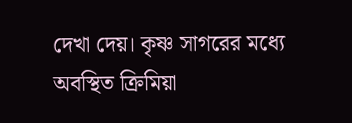দেখা দেয়। কৃষ্ণ সাগরের মধ্যে অবস্থিত ক্রিমিয়া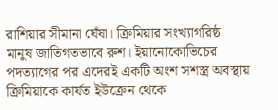রাশিয়ার সীমানা ঘেঁষা। ক্রিমিয়ার সংখ্যাগরিষ্ঠ মানুষ জাতিগতভাবে রুশ। ইয়ানোকোভিচের পদত্যাগের পর এদেরই একটি অংশ সশস্ত্র অবস্থায় ক্রিমিয়াকে কার্যত ইউক্রেন থেকে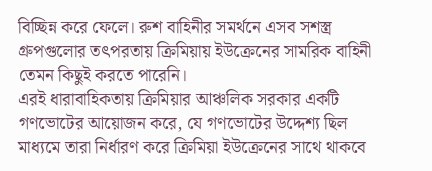বিচ্ছিন্ন করে ফেলে। রুশ বাহিনীর সমর্থনে এসব সশস্ত্র গ্রুপগুলোর তৎপরতায় ক্রিমিয়ায় ইউক্রেনের সামরিক বাহিনী তেমন কিছুই করতে পারেনি।
এরই ধারাবাহিকতায় ক্রিমিয়ার আঞ্চলিক সরকার একটি গণভোটের আয়োজন করে, যে গণভোটের উদ্দেশ্য ছিল মাধ্যমে তারা নির্ধারণ করে ক্রিমিয়া ইউক্রেনের সাথে থাকবে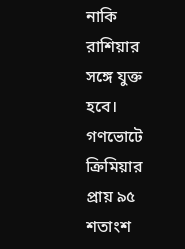নাকি রাশিয়ার সঙ্গে যুক্ত হবে। গণভোটে ক্রিমিয়ার প্রায় ৯৫ শতাংশ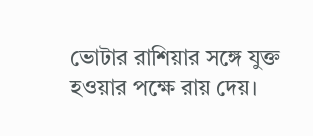ভোটার রাশিয়ার সঙ্গে যুক্ত হওয়ার পক্ষে রায় দেয়।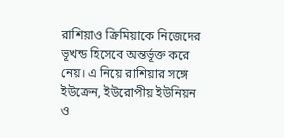রাশিয়াও ক্রিমিয়াকে নিজেদের ভূখন্ড হিসেবে অন্তর্ভূক্ত করে নেয়। এ নিয়ে রাশিয়ার সঙ্গে ইউক্রেন, ইউরোপীয় ইউনিয়ন ও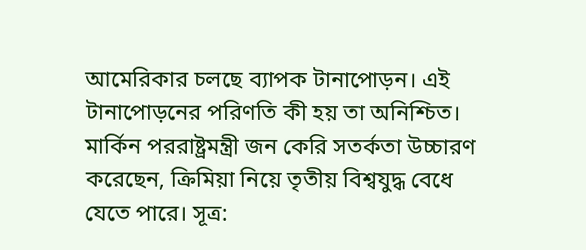আমেরিকার চলছে ব্যাপক টানাপোড়ন। এই টানাপোড়নের পরিণতি কী হয় তা অনিশ্চিত। মার্কিন পররাষ্ট্রমন্ত্রী জন কেরি সতর্কতা উচ্চারণ করেছেন, ক্রিমিয়া নিয়ে তৃতীয় বিশ্বযুদ্ধ বেধে যেতে পারে। সূত্র: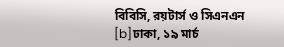বিবিসি, রয়টার্স ও সিএনএন
[b]ঢাকা, ১৯ মার্চ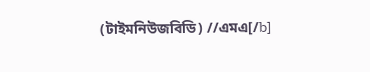(টাইমনিউজবিডি) //এমএ[/b]